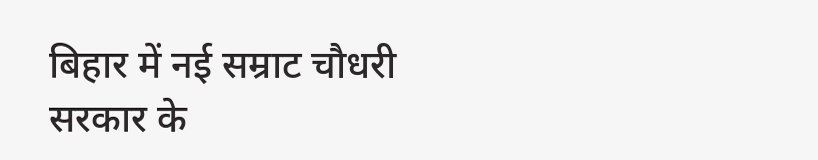बिहार में नई सम्राट चौधरी सरकार के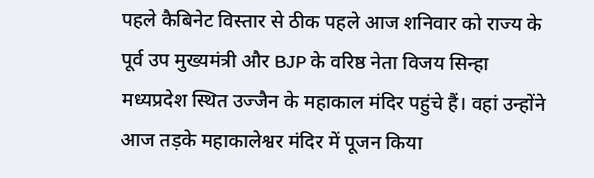पहले कैबिनेट विस्तार से ठीक पहले आज शनिवार को राज्य के पूर्व उप मुख्यमंत्री और BJP के वरिष्ठ नेता विजय सिन्हा मध्यप्रदेश स्थित उज्जैन के महाकाल मंदिर पहुंचे हैं। वहां उन्होंने आज तड़के महाकालेश्वर मंदिर में पूजन किया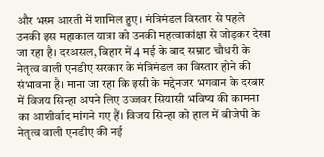और भस्म आरती में शामिल हुए। मंत्रिमंडल विस्तार से पहले उनकी इस महाकाल यात्रा को उनकी महत्वाकांक्षा से जोड़कर देखा जा रहा है। दरअसल, बिहार में 4 मई के बाद सम्राट चौधरी के नेतृत्व वाली एनडीए सरकार के मंत्रिमंडल का विस्तार होने की संभावना है। माना जा रहा कि इसी के मद्देनजर भगवान के दरबार में विजय सिन्हा अपने लिए उज्जवर सियासी भविष्य की कामना का आशीर्वाद मांगने गए हैं। विजय सिन्हा को हाल में बीजेपी के नेतृत्व वाली एनडीए की नई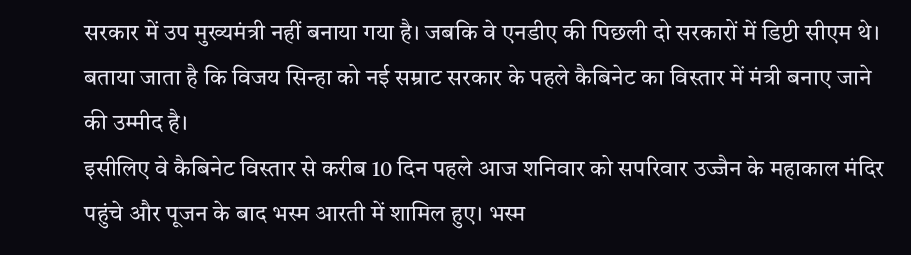सरकार में उप मुख्यमंत्री नहीं बनाया गया है। जबकि वे एनडीए की पिछली दो सरकारों में डिप्टी सीएम थे।
बताया जाता है कि विजय सिन्हा को नई सम्राट सरकार के पहले कैबिनेट का विस्तार में मंत्री बनाए जाने की उम्मीद है।
इसीलिए वे कैबिनेट विस्तार से करीब 10 दिन पहले आज शनिवार को सपरिवार उज्जैन के महाकाल मंदिर पहुंचे और पूजन के बाद भस्म आरती में शामिल हुए। भस्म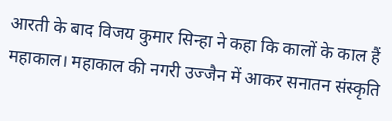आरती के बाद विजय कुमार सिन्हा ने कहा कि कालों के काल हैं महाकाल। महाकाल की नगरी उज्जैन में आकर सनातन संस्कृति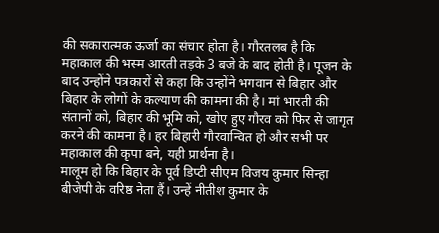की सकारात्मक ऊर्जा का संचार होता है। गौरतलब है कि महाकाल की भस्म आरती तड़के 3 बजे के बाद होती है। पूजन के बाद उन्होंने पत्रकारों से कहा कि उन्होंने भगवान से बिहार और बिहार के लोगों के कल्याण की कामना की है। मां भारती की संतानों को, बिहार की भूमि को, खोए हुए गौरव को फिर से जागृत करने की कामना है। हर बिहारी गौरवान्वित हो और सभी पर महाकाल की कृपा बने, यही प्रार्थना है।
मालूम हो कि बिहार के पूर्व डिप्टी सीएम विजय कुमार सिन्हा बीजेपी के वरिष्ठ नेता हैं। उन्हें नीतीश कुमार के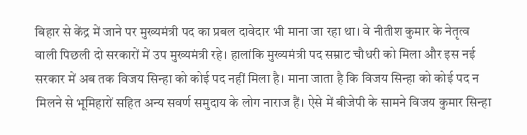बिहार से केंद्र में जाने पर मुख्यमंत्री पद का प्रबल दावेदार भी माना जा रहा था। वे नीतीश कुमार के नेतृत्व वाली पिछली दो सरकारों में उप मुख्यमंत्री रहे। हालांकि मुख्यमंत्री पद सम्राट चौधरी को मिला और इस नई सरकार में अब तक विजय सिन्हा को कोई पद नहीं मिला है। माना जाता है कि विजय सिन्हा को कोई पद न मिलने से भूमिहारों सहित अन्य सवर्ण समुदाय के लोग नाराज हैं। ऐसे में बीजेपी के सामने विजय कुमार सिन्हा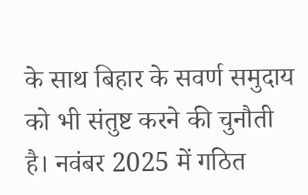के साथ बिहार के सवर्ण समुदाय को भी संतुष्ट करने की चुनौती है। नवंबर 2025 में गठित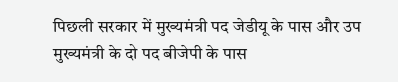पिछली सरकार में मुख्यमंत्री पद जेडीयू के पास और उप मुख्यमंत्री के दो पद बीजेपी के पास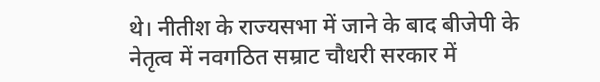थे। नीतीश के राज्यसभा में जाने के बाद बीजेपी के नेतृत्व में नवगठित सम्राट चौधरी सरकार में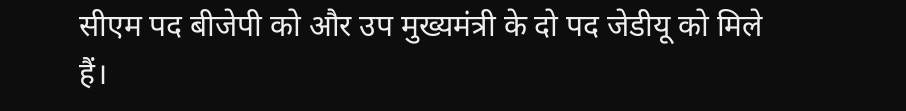सीएम पद बीजेपी को और उप मुख्यमंत्री के दो पद जेडीयू को मिले हैं।